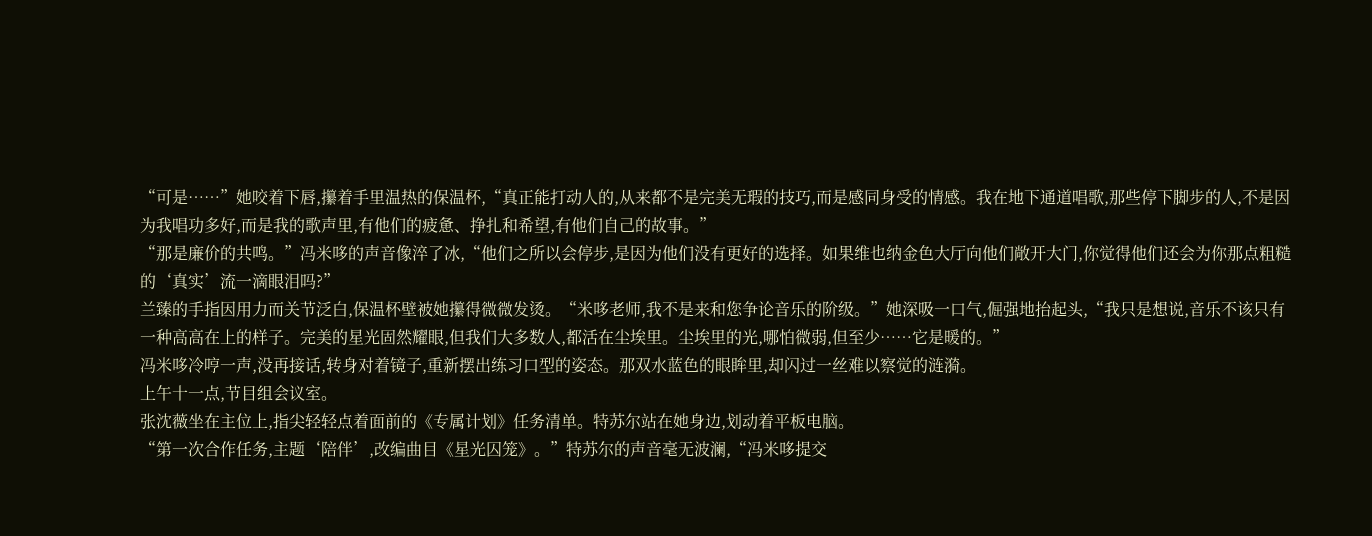“可是……”她咬着下唇,攥着手里温热的保温杯,“真正能打动人的,从来都不是完美无瑕的技巧,而是感同身受的情感。我在地下通道唱歌,那些停下脚步的人,不是因为我唱功多好,而是我的歌声里,有他们的疲惫、挣扎和希望,有他们自己的故事。”
“那是廉价的共鸣。”冯米哆的声音像淬了冰,“他们之所以会停步,是因为他们没有更好的选择。如果维也纳金色大厅向他们敞开大门,你觉得他们还会为你那点粗糙的‘真实’流一滴眼泪吗?”
兰臻的手指因用力而关节泛白,保温杯壁被她攥得微微发烫。“米哆老师,我不是来和您争论音乐的阶级。”她深吸一口气,倔强地抬起头,“我只是想说,音乐不该只有一种高高在上的样子。完美的星光固然耀眼,但我们大多数人,都活在尘埃里。尘埃里的光,哪怕微弱,但至少……它是暖的。”
冯米哆冷哼一声,没再接话,转身对着镜子,重新摆出练习口型的姿态。那双水蓝色的眼眸里,却闪过一丝难以察觉的涟漪。
上午十一点,节目组会议室。
张沈薇坐在主位上,指尖轻轻点着面前的《专属计划》任务清单。特苏尔站在她身边,划动着平板电脑。
“第一次合作任务,主题‘陪伴’,改编曲目《星光囚笼》。”特苏尔的声音毫无波澜,“冯米哆提交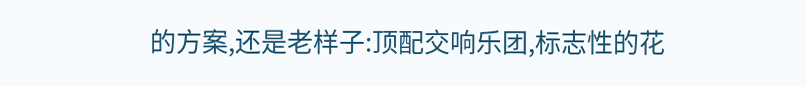的方案,还是老样子:顶配交响乐团,标志性的花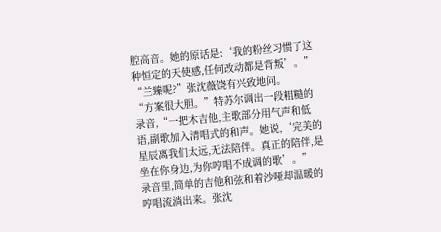腔高音。她的原话是:‘我的粉丝习惯了这种恒定的天使感,任何改动都是背叛’。”
“兰臻呢?”张沈薇饶有兴致地问。
“方案很大胆。”特苏尔调出一段粗糙的录音,“一把木吉他,主歌部分用气声和低语,副歌加入清唱式的和声。她说,‘完美的星辰离我们太远,无法陪伴。真正的陪伴,是坐在你身边,为你哼唱不成调的歌’。”
录音里,简单的吉他和弦和着沙哑却温暖的哼唱流淌出来。张沈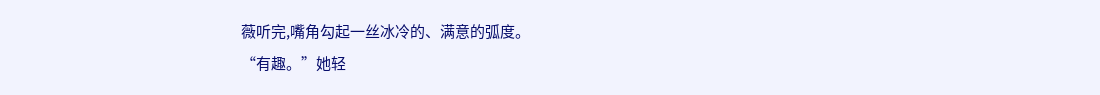薇听完,嘴角勾起一丝冰冷的、满意的弧度。
“有趣。”她轻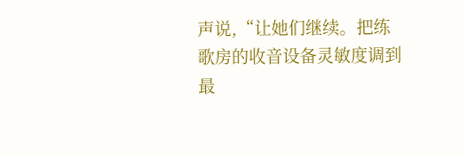声说,“让她们继续。把练歌房的收音设备灵敏度调到最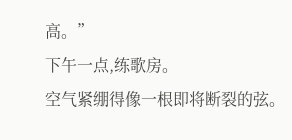高。”
下午一点,练歌房。
空气紧绷得像一根即将断裂的弦。